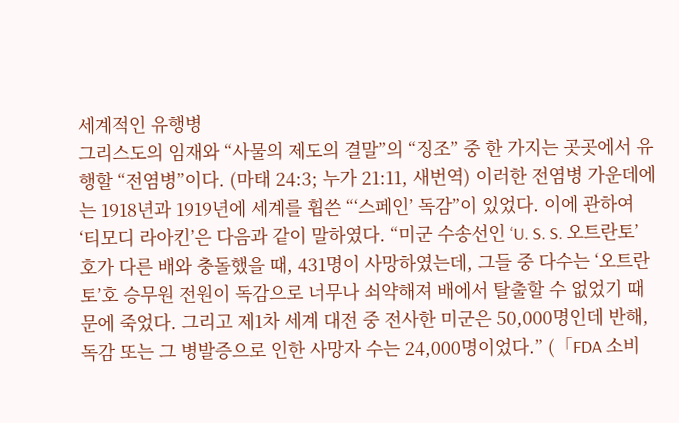세계적인 유행병
그리스도의 임재와 “사물의 제도의 결말”의 “징조” 중 한 가지는 곳곳에서 유행할 “전염병”이다. (마태 24:3; 누가 21:11, 새번역) 이러한 전염병 가운데에는 1918년과 1919년에 세계를 휩쓴 “‘스페인’ 독감”이 있었다. 이에 관하여 ‘티모디 라아킨’은 다음과 같이 말하였다. “미군 수송선인 ‘U. S. S. 오트란토’호가 다른 배와 충돌했을 때, 431명이 사망하였는데, 그들 중 다수는 ‘오트란토’호 승무원 전원이 독감으로 너무나 쇠약해져 배에서 탈출할 수 없었기 때문에 죽었다. 그리고 제1차 세계 대전 중 전사한 미군은 50,000명인데 반해, 독감 또는 그 병발증으로 인한 사망자 수는 24,000명이었다.” (「FDA 소비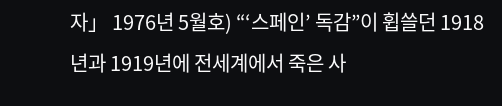자」 1976년 5월호) “‘스페인’ 독감”이 휩쓸던 1918년과 1919년에 전세계에서 죽은 사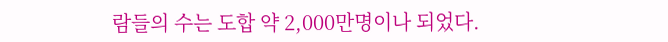람들의 수는 도합 약 2,000만명이나 되었다.